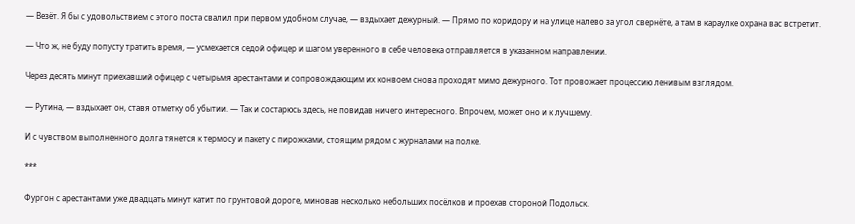— Везёт. Я бы с удовольствием с этого поста свалил при первом удобном случае, — вздыхает дежурный. — Прямо по коридору и на улице налево за угол свернёте, а там в караулке охрана вас встретит.

— Что ж, не буду попусту тратить время, — усмехается седой офицер и шагом уверенного в себе человека отправляется в указанном направлении.

Через десять минут приехавший офицер с четырьмя арестантами и сопровождающим их конвоем снова проходят мимо дежурного. Тот провожает процессию ленивым взглядом.

— Рутина, — вздыхает он, ставя отметку об убытии. — Так и состарюсь здесь, не повидав ничего интересного. Впрочем, может оно и к лучшему.

И с чувством выполненного долга тянется к термосу и пакету с пирожками, стоящим рядом с журналами на полке.

***

Фургон с арестантами уже двадцать минут катит по грунтовой дороге, миновав несколько небольших посёлков и проехав стороной Подольск.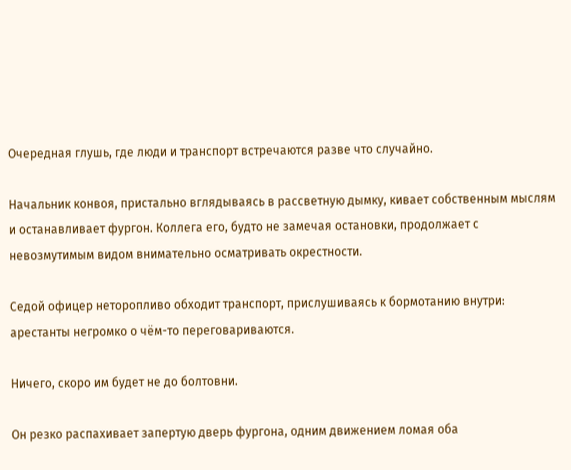Очередная глушь, где люди и транспорт встречаются разве что случайно.

Начальник конвоя, пристально вглядываясь в рассветную дымку, кивает собственным мыслям и останавливает фургон. Коллега его, будто не замечая остановки, продолжает с невозмутимым видом внимательно осматривать окрестности.

Седой офицер неторопливо обходит транспорт, прислушиваясь к бормотанию внутри: арестанты негромко о чём-то переговариваются.

Ничего, скоро им будет не до болтовни.

Он резко распахивает запертую дверь фургона, одним движением ломая оба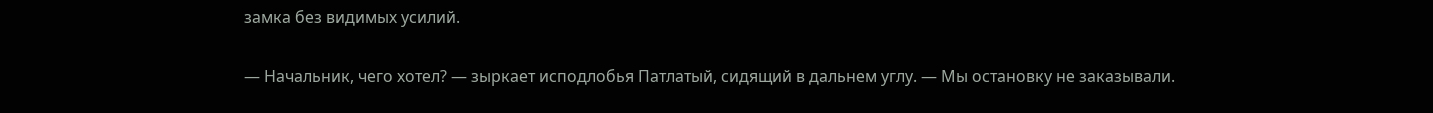замка без видимых усилий.

— Начальник, чего хотел? — зыркает исподлобья Патлатый, сидящий в дальнем углу. — Мы остановку не заказывали.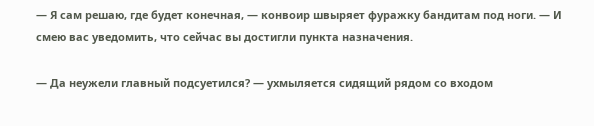— Я сам решаю, где будет конечная, — конвоир швыряет фуражку бандитам под ноги. — И смею вас уведомить, что сейчас вы достигли пункта назначения.

— Да неужели главный подсуетился? — ухмыляется сидящий рядом со входом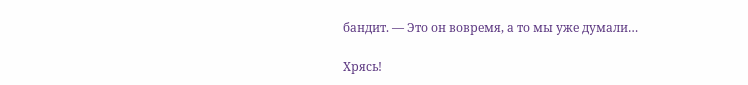бандит. — Это он вовремя, а то мы уже думали…

Хрясь!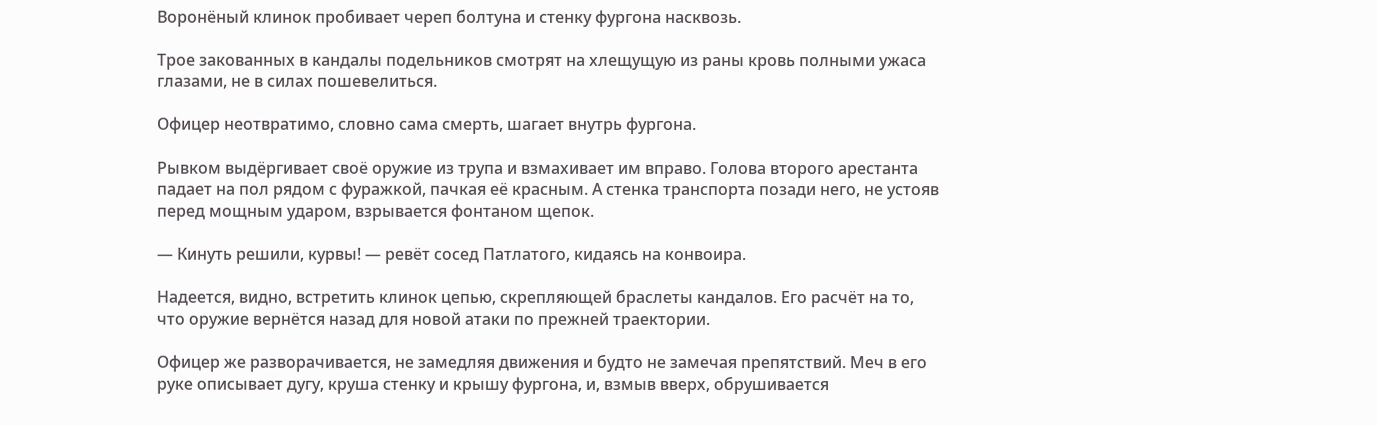Воронёный клинок пробивает череп болтуна и стенку фургона насквозь.

Трое закованных в кандалы подельников смотрят на хлещущую из раны кровь полными ужаса глазами, не в силах пошевелиться.

Офицер неотвратимо, словно сама смерть, шагает внутрь фургона.

Рывком выдёргивает своё оружие из трупа и взмахивает им вправо. Голова второго арестанта падает на пол рядом с фуражкой, пачкая её красным. А стенка транспорта позади него, не устояв перед мощным ударом, взрывается фонтаном щепок.

— Кинуть решили, курвы! — ревёт сосед Патлатого, кидаясь на конвоира.

Надеется, видно, встретить клинок цепью, скрепляющей браслеты кандалов. Его расчёт на то, что оружие вернётся назад для новой атаки по прежней траектории.

Офицер же разворачивается, не замедляя движения и будто не замечая препятствий. Меч в его руке описывает дугу, круша стенку и крышу фургона, и, взмыв вверх, обрушивается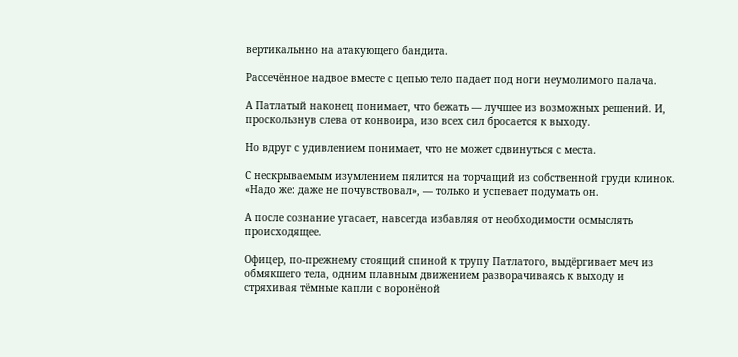вертикальнно на атакующего бандита.

Рассечённое надвое вместе с цепью тело падает под ноги неумолимого палача.

А Патлатый наконец понимает, что бежать — лучшее из возможных решений. И, проскользнув слева от конвоира, изо всех сил бросается к выходу.

Но вдруг с удивлением понимает, что не может сдвинуться с места.

С нескрываемым изумлением пялится на торчащий из собственной груди клинок. «Надо же: даже не почувствовал», — только и успевает подумать он.

А после сознание угасает, навсегда избавляя от необходимости осмыслять происходящее.

Офицер, по-прежнему стоящий спиной к трупу Патлатого, выдёргивает меч из обмякшего тела, одним плавным движением разворачиваясь к выходу и стряхивая тёмные капли с воронёной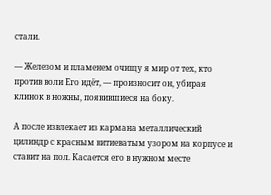стали.

— Железом и пламенем очищу я мир от тех, кто против воли Его идёт, — произносит он, убирая клинок в ножны, появившиеся на боку.

А после извлекает из кармана металлический цилиндр с красным витиеватым узором на корпусе и ставит на пол. Касается его в нужном месте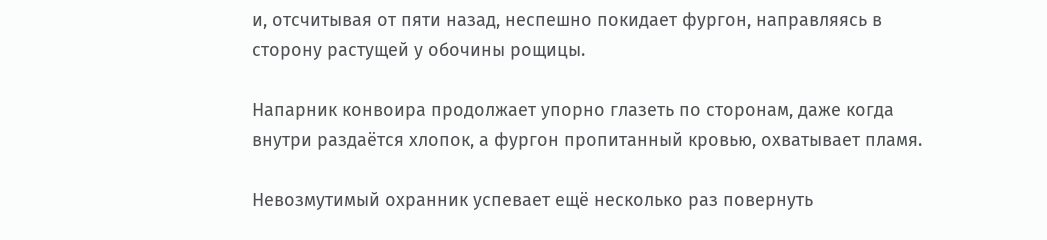и, отсчитывая от пяти назад, неспешно покидает фургон, направляясь в сторону растущей у обочины рощицы.

Напарник конвоира продолжает упорно глазеть по сторонам, даже когда внутри раздаётся хлопок, а фургон пропитанный кровью, охватывает пламя.

Невозмутимый охранник успевает ещё несколько раз повернуть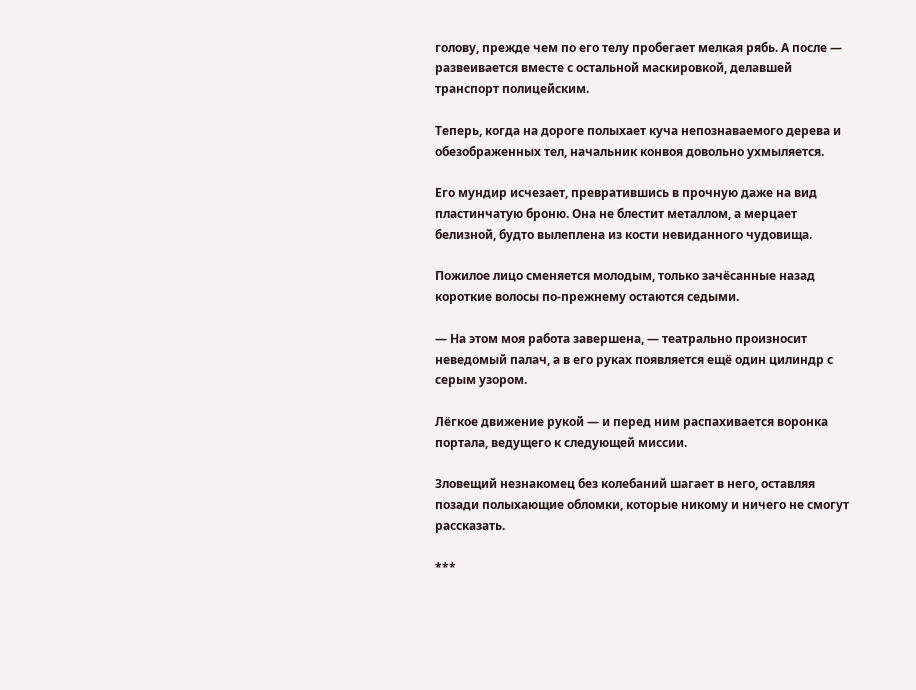голову, прежде чем по его телу пробегает мелкая рябь. А после — развеивается вместе с остальной маскировкой, делавшей транспорт полицейским.

Теперь, когда на дороге полыхает куча непознаваемого дерева и обезображенных тел, начальник конвоя довольно ухмыляется.

Его мундир исчезает, превратившись в прочную даже на вид пластинчатую броню. Она не блестит металлом, а мерцает белизной, будто вылеплена из кости невиданного чудовища.

Пожилое лицо сменяется молодым, только зачёсанные назад короткие волосы по-прежнему остаются седыми.

— На этом моя работа завершена, — театрально произносит неведомый палач, а в его руках появляется ещё один цилиндр с серым узором.

Лёгкое движение рукой — и перед ним распахивается воронка портала, ведущего к следующей миссии.

Зловещий незнакомец без колебаний шагает в него, оставляя позади полыхающие обломки, которые никому и ничего не смогут рассказать.

***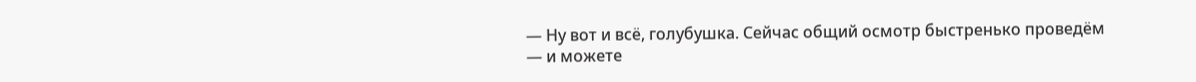— Ну вот и всё, голубушка. Сейчас общий осмотр быстренько проведём — и можете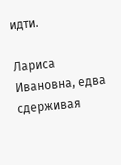идти.

Лариса Ивановна, едва сдерживая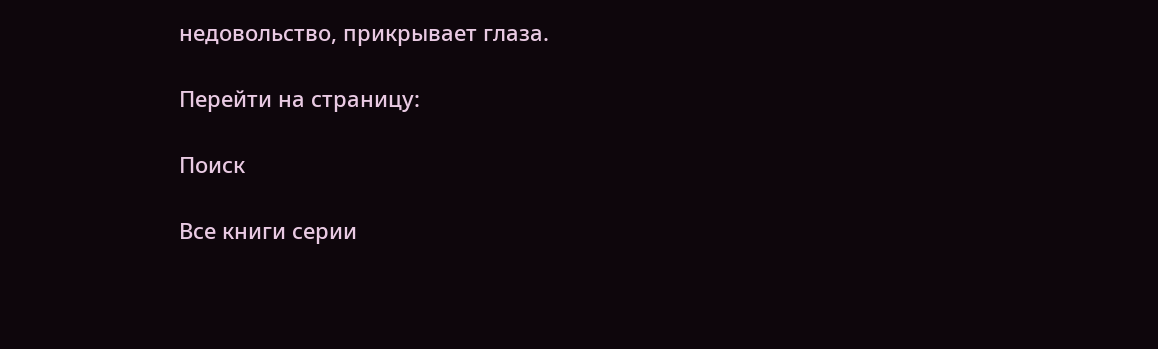недовольство, прикрывает глаза.

Перейти на страницу:

Поиск

Все книги серии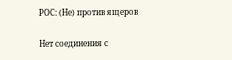РОС: (Не) против ящеров

Нет соединения с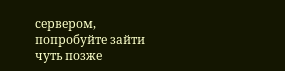сервером, попробуйте зайти чуть позже